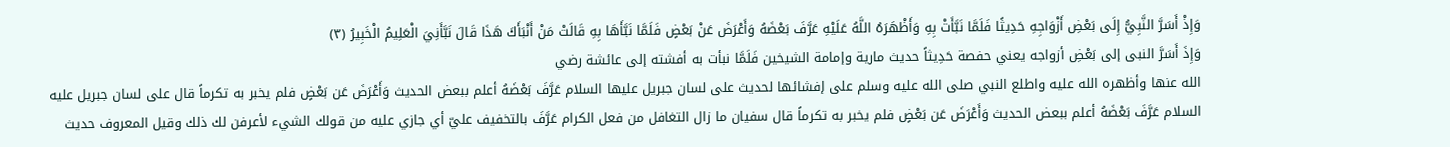وَإِذْ أَسَرَّ النَّبِيُّ إِلَى بَعْضِ أَزْوَاجِهِ حَدِيثًا فَلَمَّا نَبَّأَتْ بِهِ وَأَظْهَرَهُ اللَّهُ عَلَيْهِ عَرَّفَ بَعْضَهُ وَأَعْرَضَ عَنْ بَعْضٍ فَلَمَّا نَبَّأَهَا بِهِ قَالَتْ مَنْ أَنْبَأَكَ هَذَا قَالَ نَبَّأَنِيَ الْعَلِيمُ الْخَبِيرُ (٣)
وَإِذَ أَسَرَّ النبى إلى بَعْضِ أزواجه يعني حفصة حَدِيثاً حديث مارية وإمامة الشيخين فَلَمَّا نبأت به أفشته إلى عائشة رضي
الله عنها وأظهره الله عليه واطلع النبي صلى الله عليه وسلم على إفشائها لحديث على لسان جبريل عليها السلام عَرَّفَ بَعْضَهُ أعلم ببعض الحديث وَأَعْرَضَ عَن بَعْضٍ فلم يخبر به تكرماً قال على لسان جبريل عليه السلام عَرَّفَ بَعْضَهُ أعلم ببعض الحديث وَأَعْرَضَ عَن بَعْضٍ فلم يخبر به تكرماً قال سفيان ما زال التغافل من فعل الكرام عَرَّفَ بالتخفيف عليّ أي جازي عليه من قولك الشيء لأعرفن لك ذلك وقيل المعروف حديث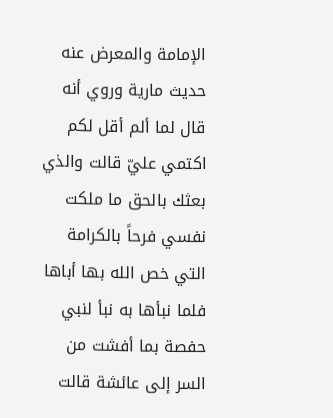الإمامة والمعرض عنه حديث مارية وروي أنه قال لما ألم أقل لكم اكتمي عليّ قالت والذي بعثك بالحق ما ملكت نفسي فرحاً بالكرامة التي خص الله بها أباها فلما نبأها به نبأ لنبي حفصة بما أفشت من السر إلى عائشة قالت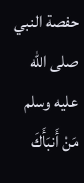حفصة النبي صلى الله عليه وسلم مَنْ أَنبَأَكَ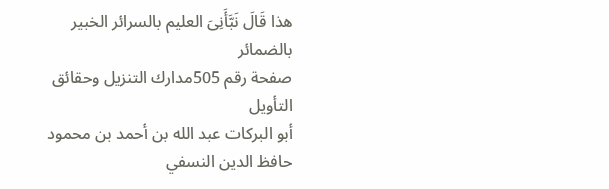هذا قَالَ نَبَّأَنِىَ العليم بالسرائر الخبير بالضمائر
صفحة رقم 505مدارك التنزيل وحقائق التأويل
أبو البركات عبد الله بن أحمد بن محمود حافظ الدين النسفي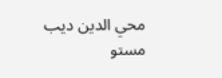محي الدين ديب مستو